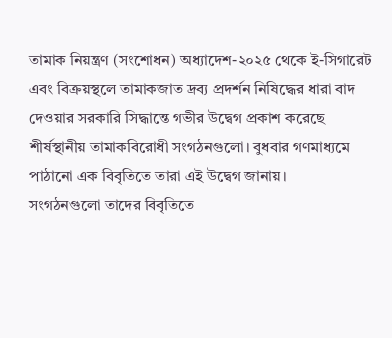তামাক নিয়ন্ত্রণ (সংশোধন) অধ্যাদেশ-২০২৫ থেকে ই-সিগারেট এবং বিক্রয়স্থলে তামাকজাত দ্রব্য প্রদর্শন নিষিদ্ধের ধারা বাদ দেওয়ার সরকারি সিদ্ধান্তে গভীর উদ্বেগ প্রকাশ করেছে শীর্ষস্থানীয় তামাকবিরোধী সংগঠনগুলো। বুধবার গণমাধ্যমে পাঠানো এক বিবৃতিতে তারা এই উদ্বেগ জানায়।
সংগঠনগুলো তাদের বিবৃতিতে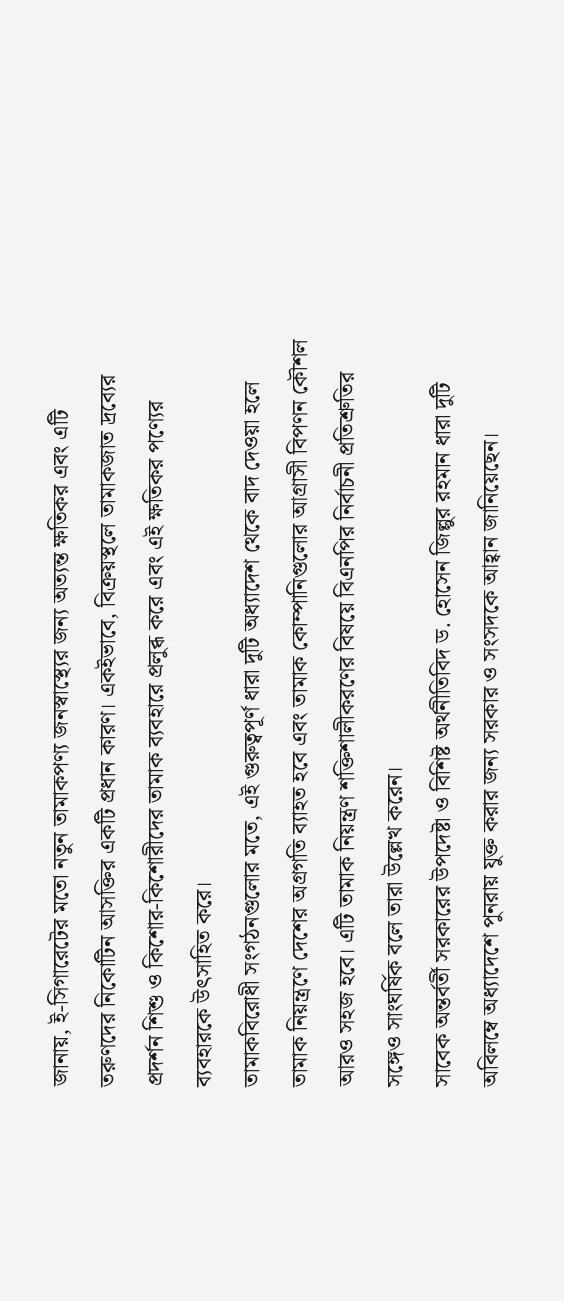জানায়, ই-সিগারেটের মতো নতুন তামাকপণ্য জনস্বাস্থ্যের জন্য অত্যন্ত ক্ষতিকর এবং এটি তরুণদের নিকোটিন আসক্তির একটি প্রধান কারণ। একইভাবে, বিক্রয়স্থলে তামাকজাত দ্রব্যের প্রদর্শন শিশু ও কিশোর-কিশোরীদের তামাক ব্যবহারে প্রলুব্ধ করে এবং এই ক্ষতিকর পণ্যের ব্যবহারকে উৎসাহিত করে।
তামাকবিরোধী সংগঠনগুলোর মতে, এই গুরুত্বপূর্ণ ধারা দুটি অধ্যাদেশ থেকে বাদ দেওয়া হলে তামাক নিয়ন্ত্রণে দেশের অগ্রগতি ব্যাহত হবে এবং তামাক কোম্পানিগুলোর আগ্রাসী বিপণন কৌশল আরও সহজ হবে। এটি তামাক নিয়ন্ত্রণ শক্তিশালীকরণের বিষয়ে বিএনপির নির্বাচনী প্রতিশ্রুতির সঙ্গেও সাংঘর্ষিক বলে তারা উল্লেখ করেন।
সাবেক অন্তর্বর্তী সরকারের উপদেষ্টা ও বিশিষ্ট অর্থনীতিবিদ ড. হোসেন জিল্লুর রহমান ধারা দুটি অবিলম্বে অধ্যাদেশে পুনরায় যুক্ত করার জন্য সরকার ও সংসদকে আহ্বান জানিয়েছেন।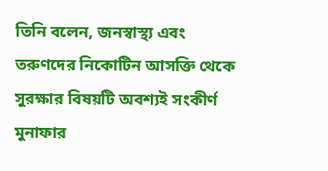তিনি বলেন, জনস্বাস্থ্য এবং তরুণদের নিকোটিন আসক্তি থেকে সুরক্ষার বিষয়টি অবশ্যই সংকীর্ণ মুনাফার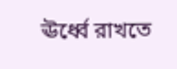ঊর্ধ্বে রাখতে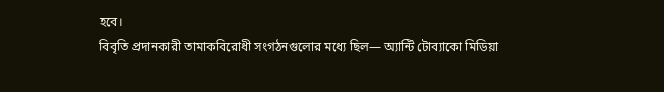হবে।
বিবৃতি প্রদানকারী তামাকবিরোধী সংগঠনগুলোর মধ্যে ছিল— অ্যান্টি টোব্যাকো মিডিয়া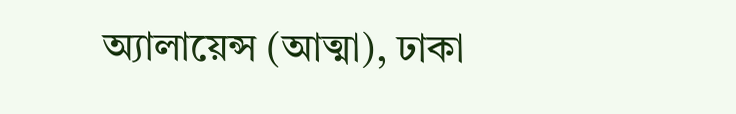অ্যালায়েন্স (আত্মা), ঢাকা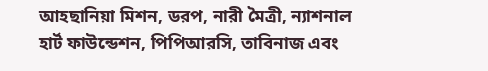আহছানিয়া মিশন, ডরপ, নারী মৈত্রী, ন্যাশনাল হার্ট ফাউন্ডেশন, পিপিআরসি, তাবিনাজ এবং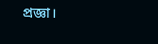প্রজ্ঞা।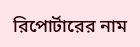রিপোর্টারের নাম